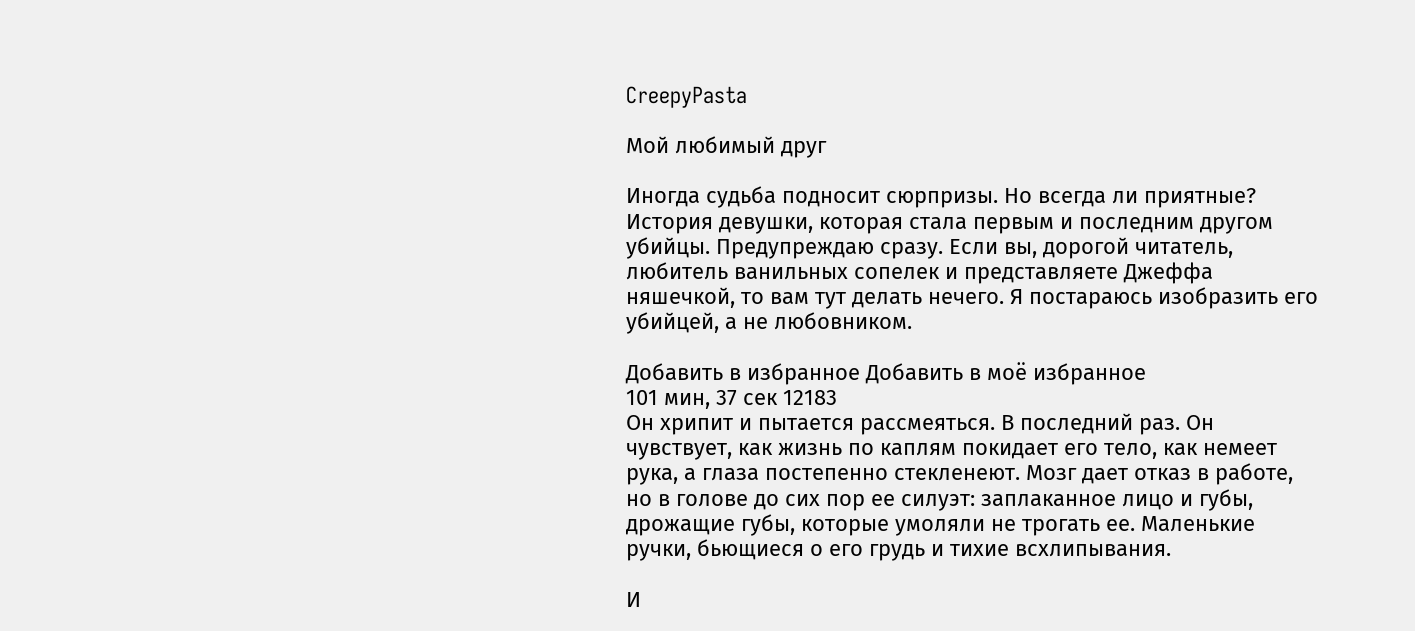CreepyPasta

Мой любимый друг

Иногда судьба подносит сюрпризы. Но всегда ли приятные? История девушки, которая стала первым и последним другом убийцы. Предупреждаю сразу. Если вы, дорогой читатель, любитель ванильных сопелек и представляете Джеффа няшечкой, то вам тут делать нечего. Я постараюсь изобразить его убийцей, а не любовником.

Добавить в избранное Добавить в моё избранное
101 мин, 37 сек 12183
Он хрипит и пытается рассмеяться. В последний раз. Он чувствует, как жизнь по каплям покидает его тело, как немеет рука, а глаза постепенно стекленеют. Мозг дает отказ в работе, но в голове до сих пор ее силуэт: заплаканное лицо и губы, дрожащие губы, которые умоляли не трогать ее. Маленькие ручки, бьющиеся о его грудь и тихие всхлипывания.

И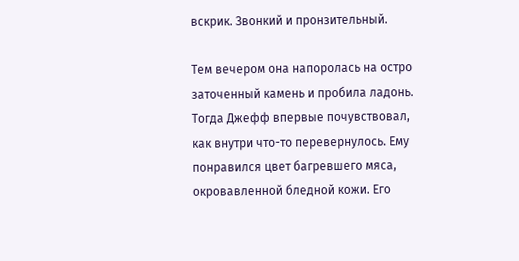вскрик. Звонкий и пронзительный.

Тем вечером она напоролась на остро заточенный камень и пробила ладонь. Тогда Джефф впервые почувствовал, как внутри что-то перевернулось. Ему понравился цвет багревшего мяса, окровавленной бледной кожи. Его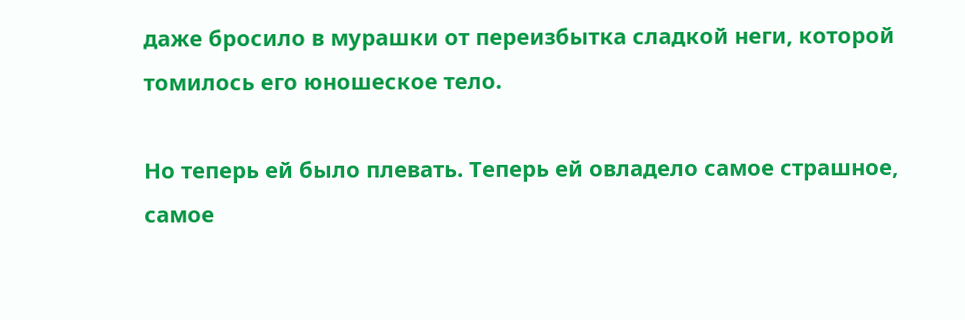даже бросило в мурашки от переизбытка сладкой неги, которой томилось его юношеское тело.

Но теперь ей было плевать. Теперь ей овладело самое страшное, самое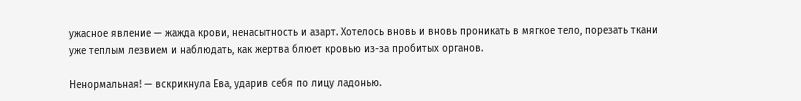ужасное явление — жажда крови, ненасытность и азарт. Хотелось вновь и вновь проникать в мягкое тело, порезать ткани уже теплым лезвием и наблюдать, как жертва блюет кровью из-за пробитых органов.

Ненормальная! — вскрикнула Ева, ударив себя по лицу ладонью.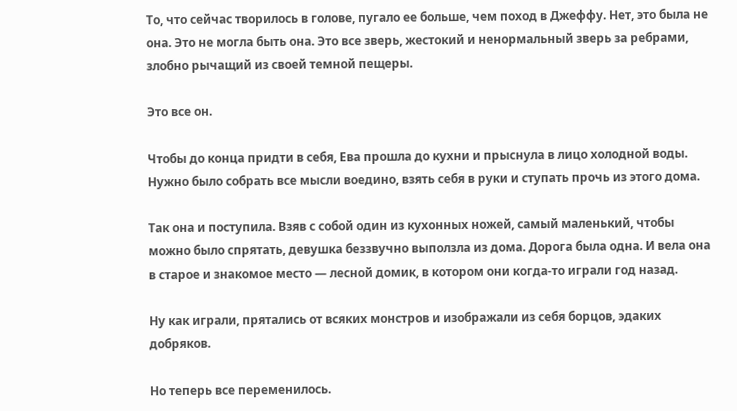То, что сейчас творилось в голове, пугало ее больше, чем поход в Джеффу. Нет, это была не она. Это не могла быть она. Это все зверь, жестокий и ненормальный зверь за ребрами, злобно рычащий из своей темной пещеры.

Это все он.

Чтобы до конца придти в себя, Ева прошла до кухни и прыснула в лицо холодной воды. Нужно было собрать все мысли воедино, взять себя в руки и ступать прочь из этого дома.

Так она и поступила. Взяв с собой один из кухонных ножей, самый маленький, чтобы можно было спрятать, девушка беззвучно выползла из дома. Дорога была одна. И вела она в старое и знакомое место — лесной домик, в котором они когда-то играли год назад.

Ну как играли, прятались от всяких монстров и изображали из себя борцов, эдаких добряков.

Но теперь все переменилось.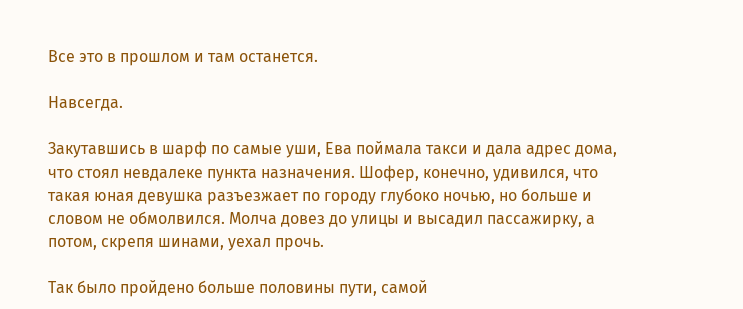Все это в прошлом и там останется.

Навсегда.

Закутавшись в шарф по самые уши, Ева поймала такси и дала адрес дома, что стоял невдалеке пункта назначения. Шофер, конечно, удивился, что такая юная девушка разъезжает по городу глубоко ночью, но больше и словом не обмолвился. Молча довез до улицы и высадил пассажирку, а потом, скрепя шинами, уехал прочь.

Так было пройдено больше половины пути, самой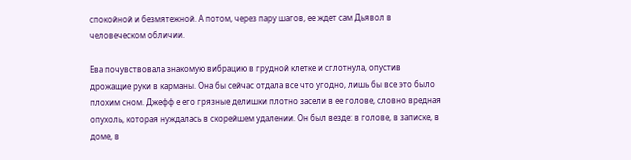спокойной и безмятежной. А потом, через пару шагов, ее ждет сам Дьявол в человеческом обличии.

Ева почувствовала знакомую вибрацию в грудной клетке и сглотнула, опустив дрожащие руки в карманы. Она бы сейчас отдала все что угодно, лишь бы все это было плохим сном. Джефф е его грязные делишки плотно засели в ее голове, словно вредная опухоль, которая нуждалась в скорейшем удалении. Он был везде: в голове, в записке, в доме, в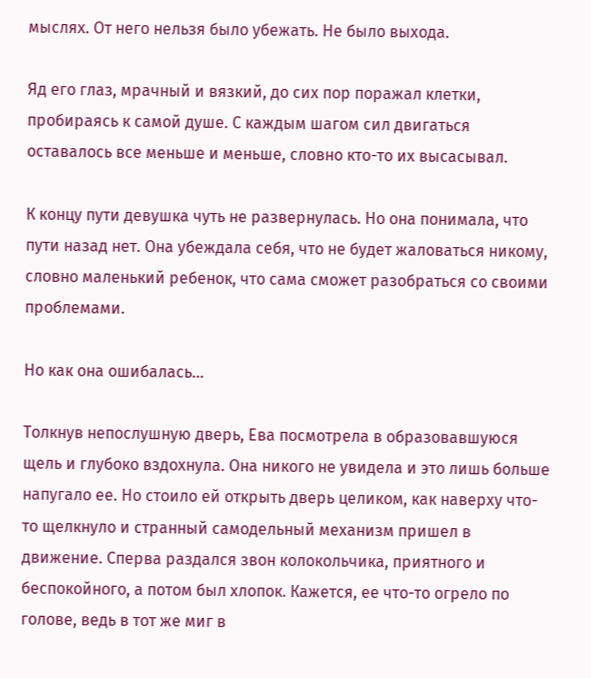мыслях. От него нельзя было убежать. Не было выхода.

Яд его глаз, мрачный и вязкий, до сих пор поражал клетки, пробираясь к самой душе. С каждым шагом сил двигаться оставалось все меньше и меньше, словно кто-то их высасывал.

К концу пути девушка чуть не развернулась. Но она понимала, что пути назад нет. Она убеждала себя, что не будет жаловаться никому, словно маленький ребенок, что сама сможет разобраться со своими проблемами.

Но как она ошибалась…

Толкнув непослушную дверь, Ева посмотрела в образовавшуюся щель и глубоко вздохнула. Она никого не увидела и это лишь больше напугало ее. Но стоило ей открыть дверь целиком, как наверху что-то щелкнуло и странный самодельный механизм пришел в движение. Сперва раздался звон колокольчика, приятного и беспокойного, а потом был хлопок. Кажется, ее что-то огрело по голове, ведь в тот же миг в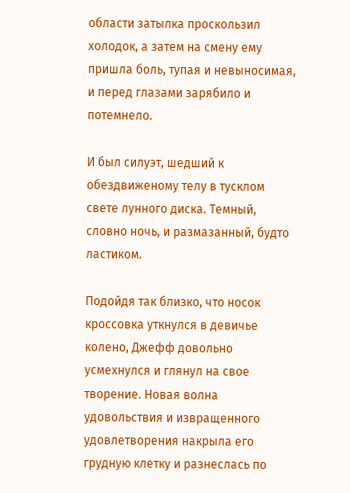области затылка проскользил холодок, а затем на смену ему пришла боль, тупая и невыносимая, и перед глазами зарябило и потемнело.

И был силуэт, шедший к обездвиженому телу в тусклом свете лунного диска. Темный, словно ночь, и размазанный, будто ластиком.

Подойдя так близко, что носок кроссовка уткнулся в девичье колено, Джефф довольно усмехнулся и глянул на свое творение. Новая волна удовольствия и извращенного удовлетворения накрыла его грудную клетку и разнеслась по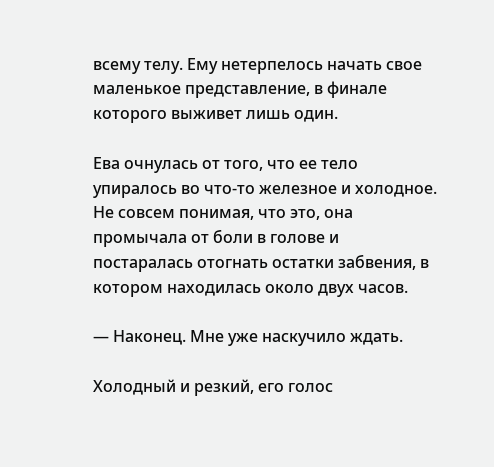всему телу. Ему нетерпелось начать свое маленькое представление, в финале которого выживет лишь один.

Ева очнулась от того, что ее тело упиралось во что-то железное и холодное. Не совсем понимая, что это, она промычала от боли в голове и постаралась отогнать остатки забвения, в котором находилась около двух часов.

— Наконец. Мне уже наскучило ждать.

Холодный и резкий, его голос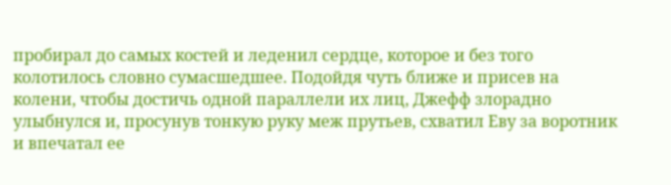пробирал до самых костей и леденил сердце, которое и без того колотилось словно сумасшедшее. Подойдя чуть ближе и присев на колени, чтобы достичь одной параллели их лиц, Джефф злорадно улыбнулся и, просунув тонкую руку меж прутьев, схватил Еву за воротник и впечатал ее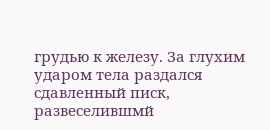грудью к железу. За глухим ударом тела раздался сдавленный писк, развеселившмй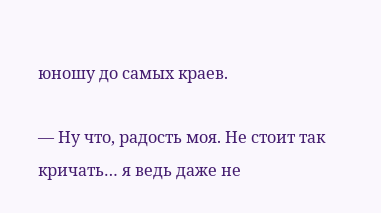юношу до самых краев.

— Ну что, радость моя. Не стоит так кричать… я ведь даже не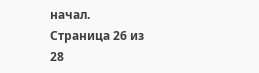начал.
Страница 26 из 28